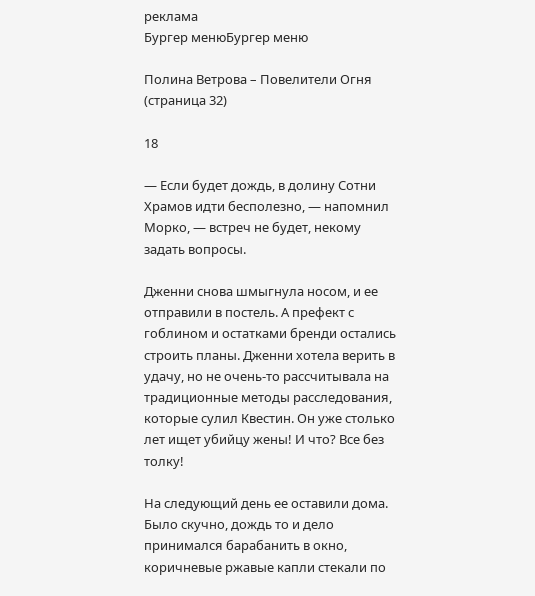реклама
Бургер менюБургер меню

Полина Ветрова – Повелители Огня (страница 32)

18

— Если будет дождь, в долину Сотни Храмов идти бесполезно, — напомнил Морко, — встреч не будет, некому задать вопросы.

Дженни снова шмыгнула носом, и ее отправили в постель. А префект с гоблином и остатками бренди остались строить планы. Дженни хотела верить в удачу, но не очень-то рассчитывала на традиционные методы расследования, которые сулил Квестин. Он уже столько лет ищет убийцу жены! И что? Все без толку!

На следующий день ее оставили дома. Было скучно, дождь то и дело принимался барабанить в окно, коричневые ржавые капли стекали по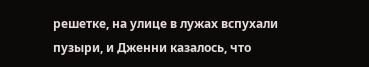решетке, на улице в лужах вспухали пузыри, и Дженни казалось, что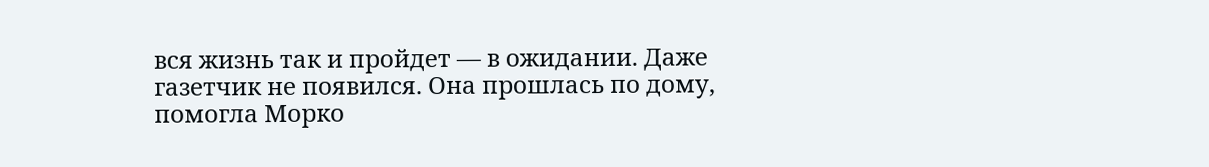вся жизнь так и пройдет — в ожидании. Даже газетчик не появился. Она прошлась по дому, помогла Морко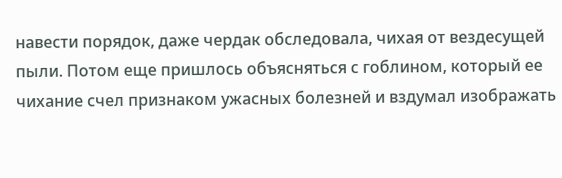навести порядок, даже чердак обследовала, чихая от вездесущей пыли. Потом еще пришлось объясняться с гоблином, который ее чихание счел признаком ужасных болезней и вздумал изображать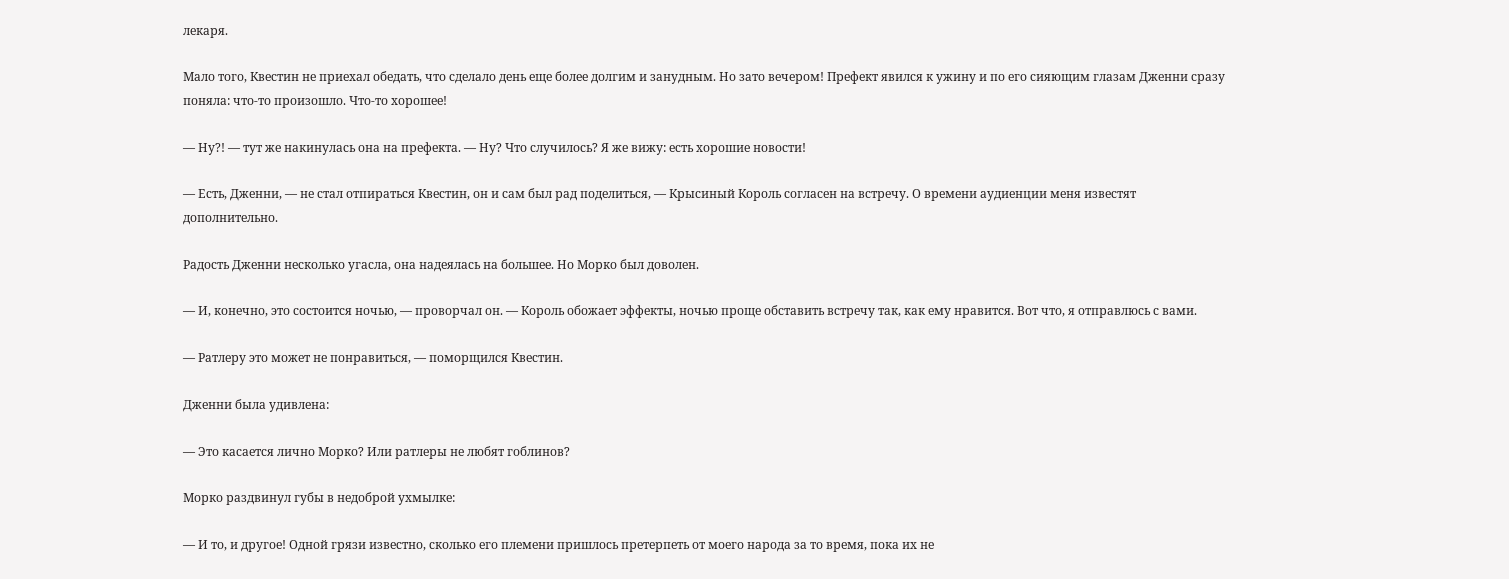лекаря.

Мало того, Квестин не приехал обедать, что сделало день еще более долгим и занудным. Но зато вечером! Префект явился к ужину и по его сияющим глазам Дженни сразу поняла: что-то произошло. Что-то хорошее!

— Ну?! — тут же накинулась она на префекта. — Ну? Что случилось? Я же вижу: есть хорошие новости!

— Есть, Дженни, — не стал отпираться Квестин, он и сам был рад поделиться, — Крысиный Король согласен на встречу. О времени аудиенции меня известят дополнительно.

Радость Дженни несколько угасла, она надеялась на большее. Но Морко был доволен.

— И, конечно, это состоится ночью, — проворчал он. — Король обожает эффекты, ночью проще обставить встречу так, как ему нравится. Вот что, я отправлюсь с вами.

— Ратлеру это может не понравиться, — поморщился Квестин.

Дженни была удивлена:

— Это касается лично Морко? Или ратлеры не любят гоблинов?

Морко раздвинул губы в недоброй ухмылке:

— И то, и другое! Одной грязи известно, сколько его племени пришлось претерпеть от моего народа за то время, пока их не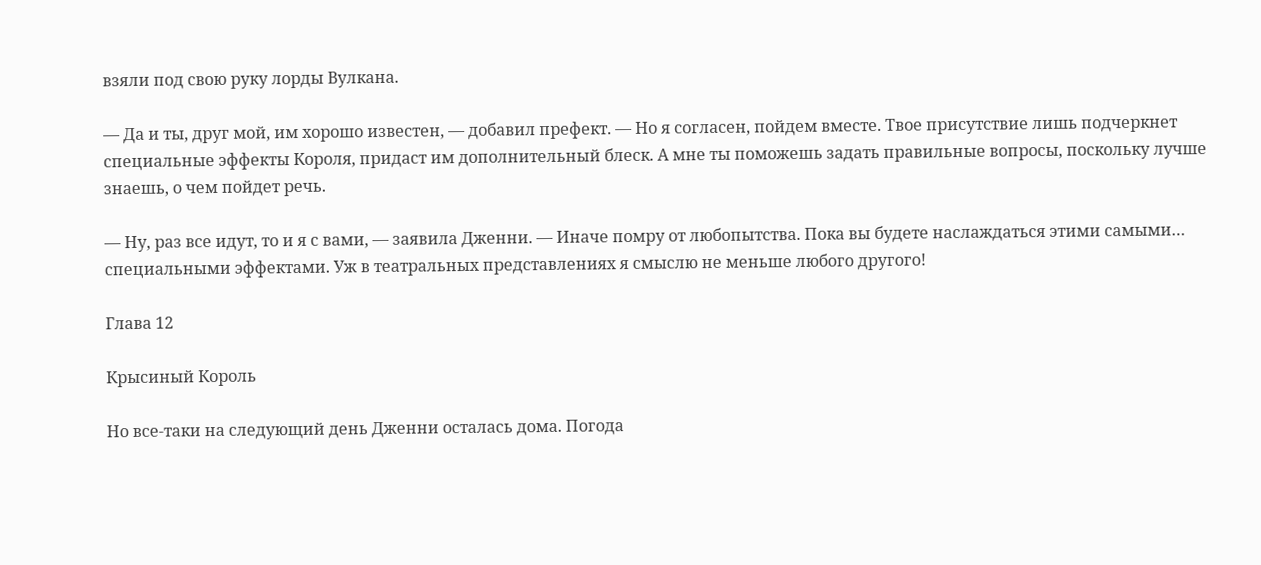взяли под свою руку лорды Вулкана.

— Да и ты, друг мой, им хорошо известен, — добавил префект. — Но я согласен, пойдем вместе. Твое присутствие лишь подчеркнет специальные эффекты Короля, придаст им дополнительный блеск. А мне ты поможешь задать правильные вопросы, поскольку лучше знаешь, о чем пойдет речь.

— Ну, раз все идут, то и я с вами, — заявила Дженни. — Иначе помру от любопытства. Пока вы будете наслаждаться этими самыми… специальными эффектами. Уж в театральных представлениях я смыслю не меньше любого другого!

Глава 12

Крысиный Король

Но все-таки на следующий день Дженни осталась дома. Погода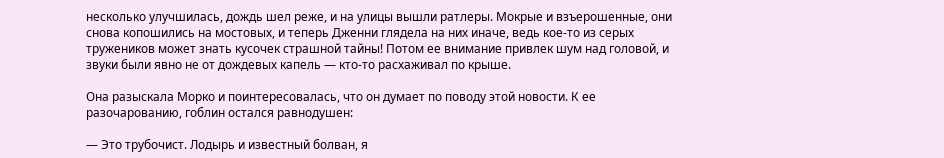несколько улучшилась, дождь шел реже, и на улицы вышли ратлеры. Мокрые и взъерошенные, они снова копошились на мостовых, и теперь Дженни глядела на них иначе, ведь кое-то из серых тружеников может знать кусочек страшной тайны! Потом ее внимание привлек шум над головой, и звуки были явно не от дождевых капель — кто-то расхаживал по крыше.

Она разыскала Морко и поинтересовалась, что он думает по поводу этой новости. К ее разочарованию, гоблин остался равнодушен:

— Это трубочист. Лодырь и известный болван, я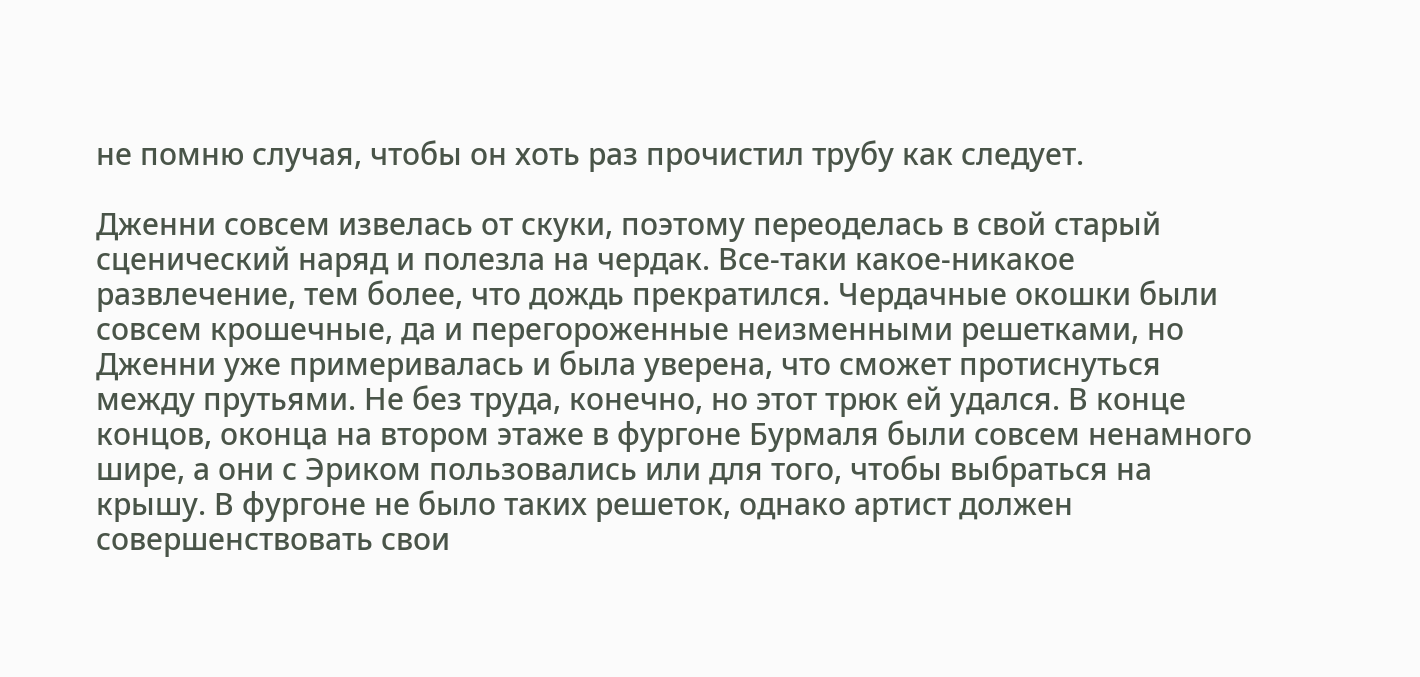не помню случая, чтобы он хоть раз прочистил трубу как следует.

Дженни совсем извелась от скуки, поэтому переоделась в свой старый сценический наряд и полезла на чердак. Все-таки какое-никакое развлечение, тем более, что дождь прекратился. Чердачные окошки были совсем крошечные, да и перегороженные неизменными решетками, но Дженни уже примеривалась и была уверена, что сможет протиснуться между прутьями. Не без труда, конечно, но этот трюк ей удался. В конце концов, оконца на втором этаже в фургоне Бурмаля были совсем ненамного шире, а они с Эриком пользовались или для того, чтобы выбраться на крышу. В фургоне не было таких решеток, однако артист должен совершенствовать свои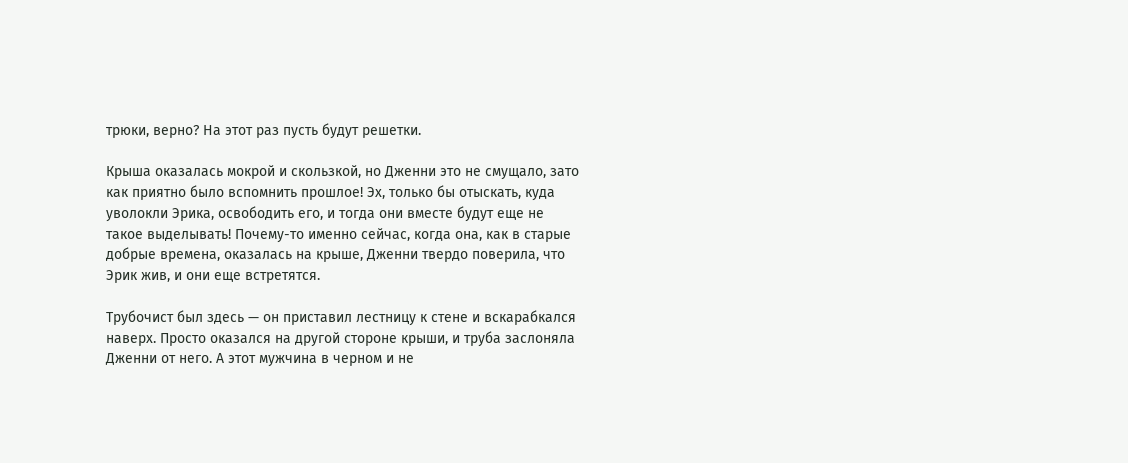трюки, верно? На этот раз пусть будут решетки.

Крыша оказалась мокрой и скользкой, но Дженни это не смущало, зато как приятно было вспомнить прошлое! Эх, только бы отыскать, куда уволокли Эрика, освободить его, и тогда они вместе будут еще не такое выделывать! Почему-то именно сейчас, когда она, как в старые добрые времена, оказалась на крыше, Дженни твердо поверила, что Эрик жив, и они еще встретятся.

Трубочист был здесь — он приставил лестницу к стене и вскарабкался наверх. Просто оказался на другой стороне крыши, и труба заслоняла Дженни от него. А этот мужчина в черном и не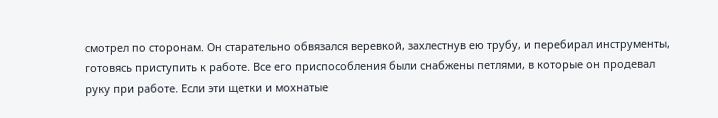смотрел по сторонам. Он старательно обвязался веревкой, захлестнув ею трубу, и перебирал инструменты, готовясь приступить к работе. Все его приспособления были снабжены петлями, в которые он продевал руку при работе. Если эти щетки и мохнатые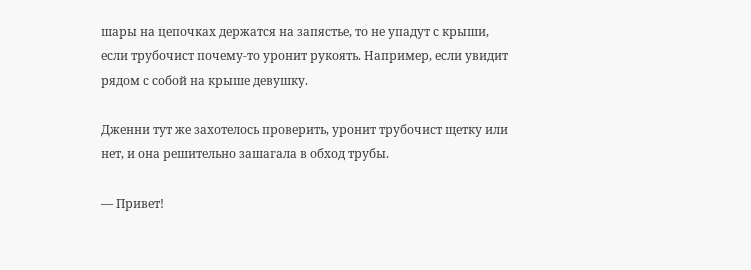шары на цепочках держатся на запястье, то не упадут с крыши, если трубочист почему-то уронит рукоять. Например, если увидит рядом с собой на крыше девушку.

Дженни тут же захотелось проверить, уронит трубочист щетку или нет, и она решительно зашагала в обход трубы.

— Привет!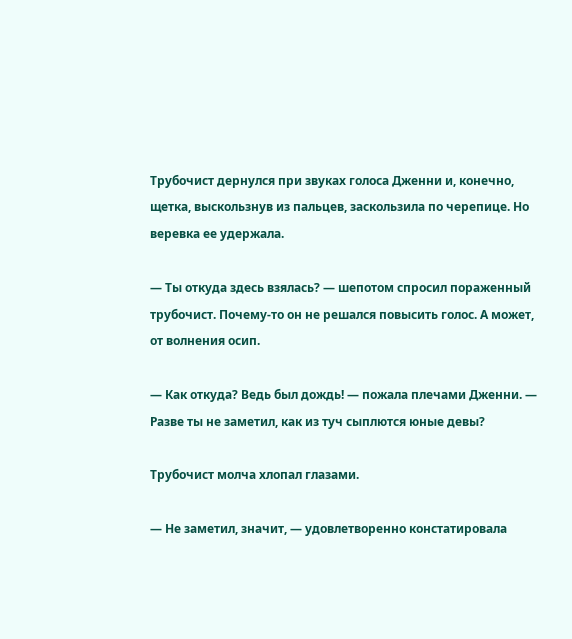Трубочист дернулся при звуках голоса Дженни и, конечно, щетка, выскользнув из пальцев, заскользила по черепице. Но веревка ее удержала.

— Ты откуда здесь взялась? — шепотом спросил пораженный трубочист. Почему-то он не решался повысить голос. А может, от волнения осип.

— Как откуда? Ведь был дождь! — пожала плечами Дженни. — Разве ты не заметил, как из туч сыплются юные девы?

Трубочист молча хлопал глазами.

— Не заметил, значит, — удовлетворенно констатировала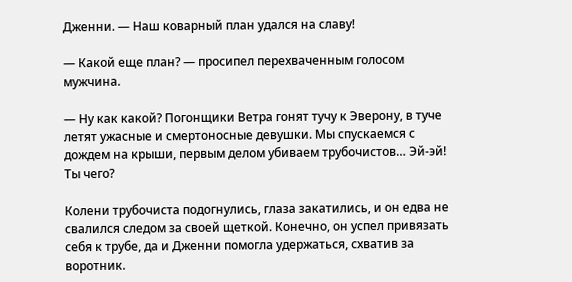Дженни. — Наш коварный план удался на славу!

— Какой еще план? — просипел перехваченным голосом мужчина.

— Ну как какой? Погонщики Ветра гонят тучу к Эверону, в туче летят ужасные и смертоносные девушки. Мы спускаемся с дождем на крыши, первым делом убиваем трубочистов… Эй-эй! Ты чего?

Колени трубочиста подогнулись, глаза закатились, и он едва не свалился следом за своей щеткой. Конечно, он успел привязать себя к трубе, да и Дженни помогла удержаться, схватив за воротник.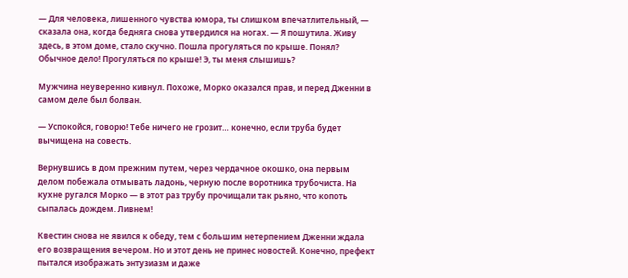— Для человека, лишенного чувства юмора, ты слишком впечатлительный, — сказала она, когда бедняга снова утвердился на ногах. — Я пошутила. Живу здесь, в этом доме, стало скучно. Пошла прогуляться по крыше. Понял? Обычное дело! Прогуляться по крыше! Э, ты меня слышишь?

Мужчина неуверенно кивнул. Похоже, Морко оказался прав, и перед Дженни в самом деле был болван.

— Успокойся, говорю! Тебе ничего не грозит… конечно, если труба будет вычищена на совесть.

Вернувшись в дом прежним путем, через чердачное окошко, она первым делом побежала отмывать ладонь, черную после воротника трубочиста. На кухне ругался Морко — в этот раз трубу прочищали так рьяно, что копоть сыпалась дождем. Ливнем!

Квестин снова не явился к обеду, тем с большим нетерпением Дженни ждала его возвращения вечером. Но и этот день не принес новостей. Конечно, префект пытался изображать энтузиазм и даже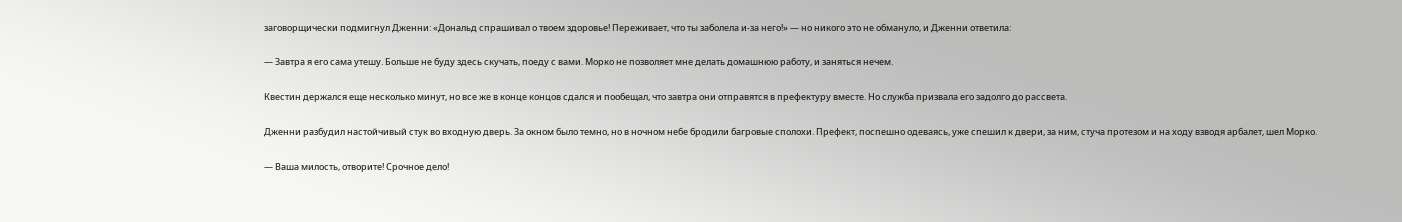заговорщически подмигнул Дженни: «Дональд спрашивал о твоем здоровье! Переживает, что ты заболела и-за него!» — но никого это не обмануло, и Дженни ответила:

— Завтра я его сама утешу. Больше не буду здесь скучать, поеду с вами. Морко не позволяет мне делать домашнюю работу, и заняться нечем.

Квестин держался еще несколько минут, но все же в конце концов сдался и пообещал, что завтра они отправятся в префектуру вместе. Но служба призвала его задолго до рассвета.

Дженни разбудил настойчивый стук во входную дверь. За окном было темно, но в ночном небе бродили багровые сполохи. Префект, поспешно одеваясь, уже спешил к двери, за ним, стуча протезом и на ходу взводя арбалет, шел Морко.

— Ваша милость, отворите! Срочное дело!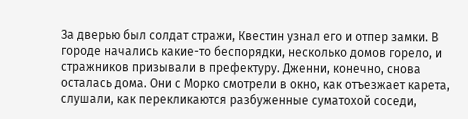За дверью был солдат стражи, Квестин узнал его и отпер замки. В городе начались какие-то беспорядки, несколько домов горело, и стражников призывали в префектуру. Дженни, конечно, снова осталась дома. Они с Морко смотрели в окно, как отъезжает карета, слушали, как перекликаются разбуженные суматохой соседи,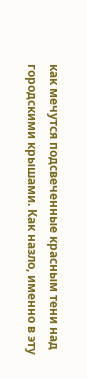как мечутся подсвеченные красным тени над городскими крышами. Как назло, именно в эту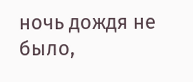ночь дождя не было,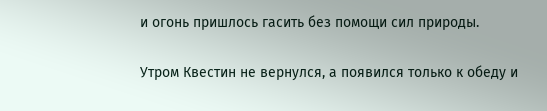и огонь пришлось гасить без помощи сил природы.

Утром Квестин не вернулся, а появился только к обеду и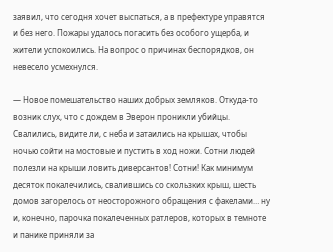заявил, что сегодня хочет выспаться, а в префектуре управятся и без него. Пожары удалось погасить без особого ущерба, и жители успокоились. На вопрос о причинах беспорядков, он невесело усмехнулся.

— Новое помешательство наших добрых земляков. Откуда-то возник слух, что с дождем в Эверон проникли убийцы. Свалились, видите ли, с неба и затаились на крышах, чтобы ночью сойти на мостовые и пустить в ход ножи. Сотни людей полезли на крыши ловить диверсантов! Сотни! Как минимум десяток покалечились, свалившись со скользких крыш, шесть домов загорелось от неосторожного обращения с факелами… ну и, конечно, парочка покалеченных ратлеров, которых в темноте и панике приняли за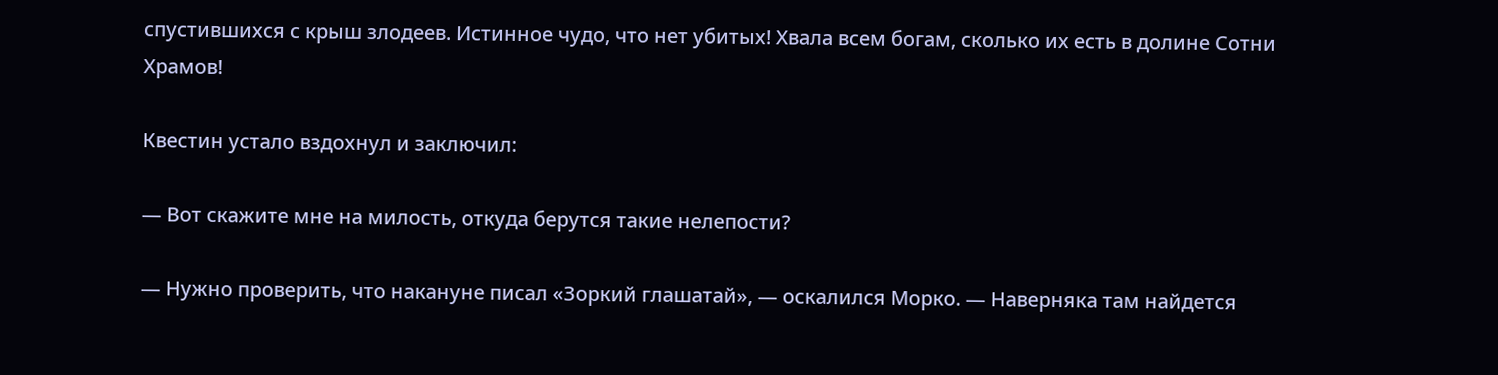спустившихся с крыш злодеев. Истинное чудо, что нет убитых! Хвала всем богам, сколько их есть в долине Сотни Храмов!

Квестин устало вздохнул и заключил:

— Вот скажите мне на милость, откуда берутся такие нелепости?

— Нужно проверить, что накануне писал «Зоркий глашатай», — оскалился Морко. — Наверняка там найдется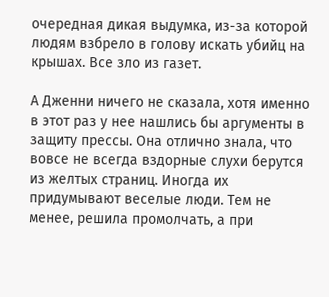очередная дикая выдумка, из-за которой людям взбрело в голову искать убийц на крышах. Все зло из газет.

А Дженни ничего не сказала, хотя именно в этот раз у нее нашлись бы аргументы в защиту прессы. Она отлично знала, что вовсе не всегда вздорные слухи берутся из желтых страниц. Иногда их придумывают веселые люди. Тем не менее, решила промолчать, а при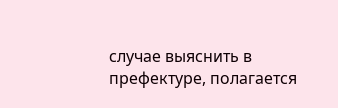случае выяснить в префектуре, полагается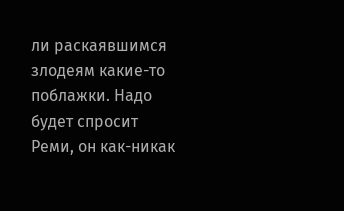ли раскаявшимся злодеям какие-то поблажки. Надо будет спросит Реми, он как-никак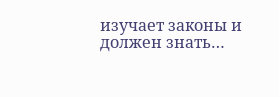изучает законы и должен знать…